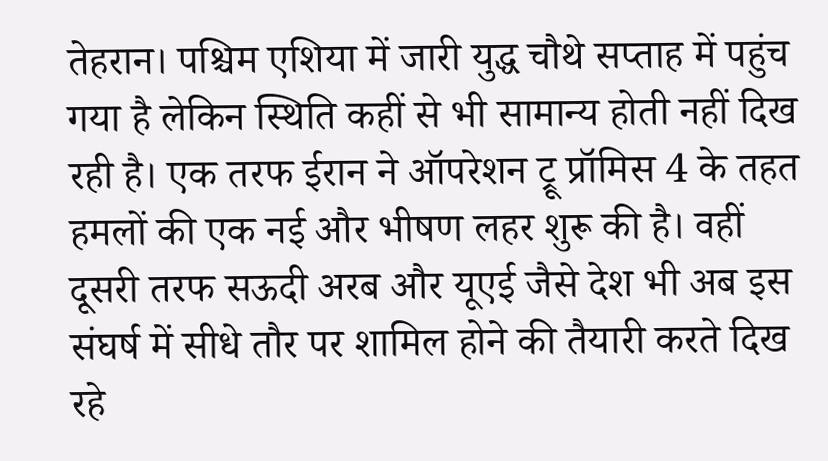तेहरान। पश्चिम एशिया में जारी युद्ध चौथे सप्ताह में पहुंच गया है लेकिन स्थिति कहीं से भी सामान्य होती नहीं दिख रही है। एक तरफ ईरान ने ऑपरेशन ट्रू प्रॉमिस 4 के तहत हमलों की एक नई और भीषण लहर शुरू की है। वहीं दूसरी तरफ सऊदी अरब और यूएई जैसे देश भी अब इस संघर्ष में सीधे तौर पर शामिल होने की तैयारी करते दिख रहे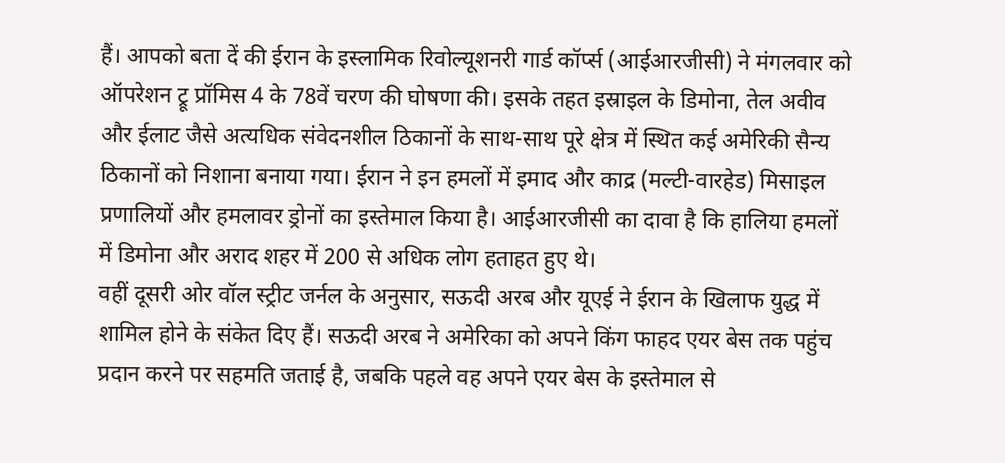हैं। आपको बता दें की ईरान के इस्लामिक रिवोल्यूशनरी गार्ड कॉर्प्स (आईआरजीसी) ने मंगलवार को ऑपरेशन ट्रू प्रॉमिस 4 के 78वें चरण की घोषणा की। इसके तहत इस्राइल के डिमोना, तेल अवीव और ईलाट जैसे अत्यधिक संवेदनशील ठिकानों के साथ-साथ पूरे क्षेत्र में स्थित कई अमेरिकी सैन्य ठिकानों को निशाना बनाया गया। ईरान ने इन हमलों में इमाद और काद्र (मल्टी-वारहेड) मिसाइल प्रणालियों और हमलावर ड्रोनों का इस्तेमाल किया है। आईआरजीसी का दावा है कि हालिया हमलों में डिमोना और अराद शहर में 200 से अधिक लोग हताहत हुए थे।
वहीं दूसरी ओर वॉल स्ट्रीट जर्नल के अनुसार, सऊदी अरब और यूएई ने ईरान के खिलाफ युद्ध में शामिल होने के संकेत दिए हैं। सऊदी अरब ने अमेरिका को अपने किंग फाहद एयर बेस तक पहुंच प्रदान करने पर सहमति जताई है, जबकि पहले वह अपने एयर बेस के इस्तेमाल से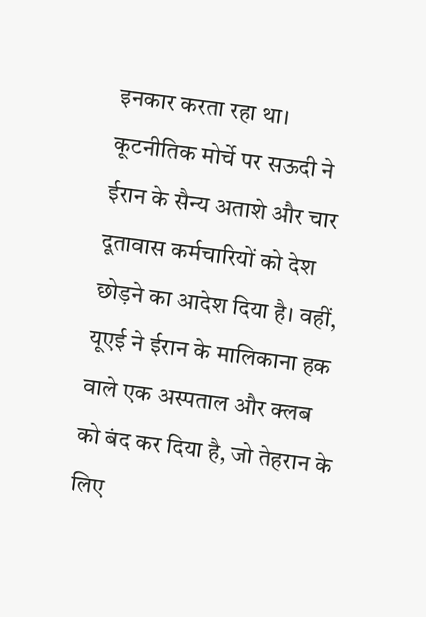इनकार करता रहा था। कूटनीतिक मोर्चे पर सऊदी ने ईरान के सैन्य अताशे और चार दूतावास कर्मचारियों को देश छोड़ने का आदेश दिया है। वहीं, यूएई ने ईरान के मालिकाना हक वाले एक अस्पताल और क्लब को बंद कर दिया है, जो तेहरान के लिए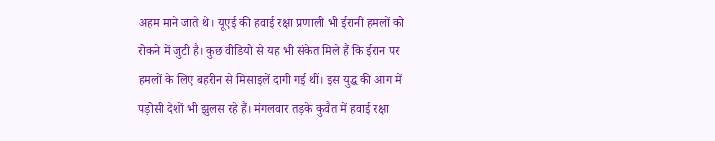अहम माने जाते थे। यूएई की हवाई रक्षा प्रणाली भी ईरानी हमलों को रोकने में जुटी है। कुछ वीडियो से यह भी संकेत मिले हैं कि ईरान पर हमलों के लिए बहरीन से मिसाइलें दागी गई थीं। इस युद्ध की आग में पड़ोसी देशों भी झुलस रहे हैं। मंगलवार तड़के कुवैत में हवाई रक्षा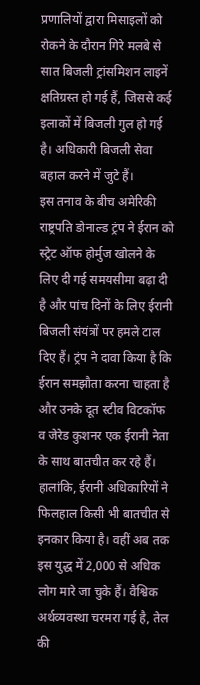प्रणालियों द्वारा मिसाइलों को रोकने के दौरान गिरे मलबे से सात बिजली ट्रांसमिशन लाइनें क्षतिग्रस्त हो गई हैं, जिससे कई इलाकों में बिजली गुल हो गई है। अधिकारी बिजली सेवा बहाल करने में जुटे हैं।
इस तनाव के बीच अमेरिकी राष्ट्रपति डोनाल्ड ट्रंप ने ईरान को स्ट्रेट ऑफ होर्मुज खोलने के लिए दी गई समयसीमा बढ़ा दी है और पांच दिनों के लिए ईरानी बिजली संयंत्रों पर हमले टाल दिए हैं। ट्रंप ने दावा किया है कि ईरान समझौता करना चाहता है और उनके दूत स्टीव विटकॉफ व जेरेड कुशनर एक ईरानी नेता के साथ बातचीत कर रहे हैं। हालांकि, ईरानी अधिकारियों ने फिलहाल किसी भी बातचीत से इनकार किया है। वहीं अब तक इस युद्ध में 2,000 से अधिक लोग मारे जा चुके हैं। वैश्विक अर्थव्यवस्था चरमरा गई है, तेल की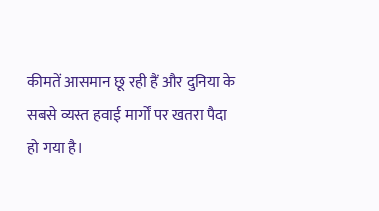कीमतें आसमान छू रही हैं और दुनिया के सबसे व्यस्त हवाई मार्गों पर खतरा पैदा हो गया है।